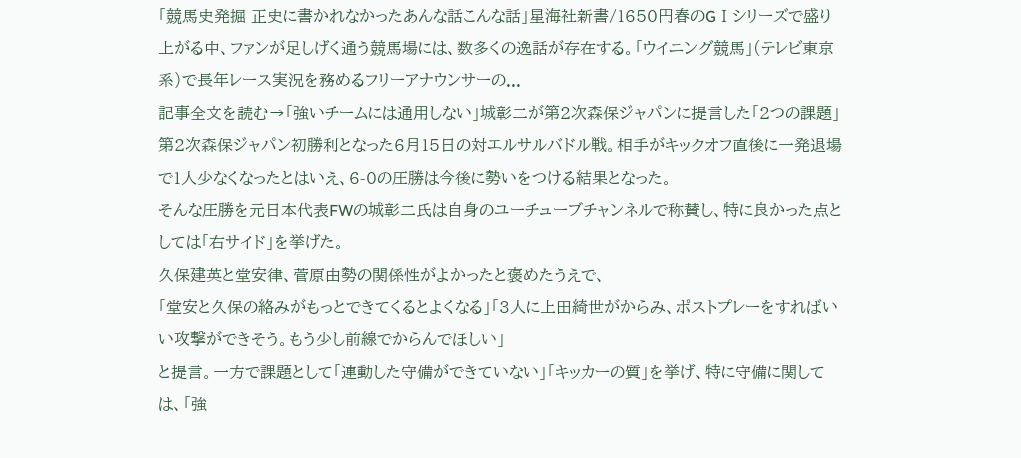「競馬史発掘 正史に書かれなかったあんな話こんな話」星海社新書/1650円春のGⅠシリーズで盛り上がる中、ファンが足しげく通う競馬場には、数多くの逸話が存在する。「ウイニング競馬」(テレビ東京系)で長年レース実況を務めるフリーアナウンサーの...
記事全文を読む→「強いチームには通用しない」城彰二が第2次森保ジャパンに提言した「2つの課題」
第2次森保ジャパン初勝利となった6月15日の対エルサルバドル戦。相手がキックオフ直後に一発退場で1人少なくなったとはいえ、6-0の圧勝は今後に勢いをつける結果となった。
そんな圧勝を元日本代表FWの城彰二氏は自身のユーチューブチャンネルで称賛し、特に良かった点としては「右サイド」を挙げた。
久保建英と堂安律、菅原由勢の関係性がよかったと褒めたうえで、
「堂安と久保の絡みがもっとできてくるとよくなる」「3人に上田綺世がからみ、ポストプレーをすればいい攻撃ができそう。もう少し前線でからんでほしい」
と提言。一方で課題として「連動した守備ができていない」「キッカーの質」を挙げ、特に守備に関しては、「強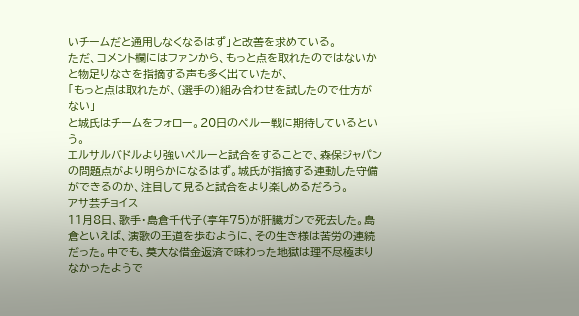いチームだと通用しなくなるはず」と改善を求めている。
ただ、コメント欄にはファンから、もっと点を取れたのではないかと物足りなさを指摘する声も多く出ていたが、
「もっと点は取れたが、(選手の)組み合わせを試したので仕方がない」
と城氏はチームをフォロー。20日のペルー戦に期待しているという。
エルサルバドルより強いペルーと試合をすることで、森保ジャパンの問題点がより明らかになるはず。城氏が指摘する連動した守備ができるのか、注目して見ると試合をより楽しめるだろう。
アサ芸チョイス
11月8日、歌手・島倉千代子(享年75)が肝臓ガンで死去した。島倉といえば、演歌の王道を歩むように、その生き様は苦労の連続だった。中でも、莫大な借金返済で味わった地獄は理不尽極まりなかったようで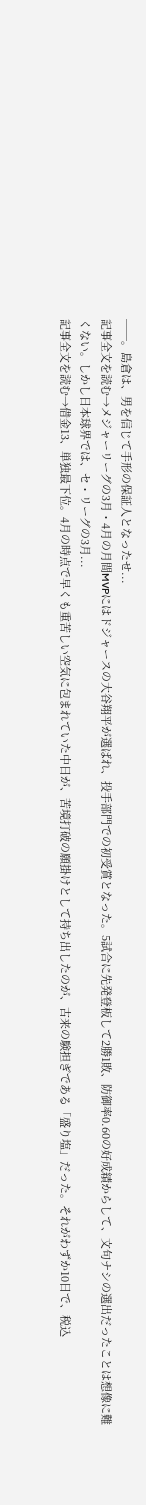──。島倉は、男を信じて手形の保証人となったせ...
記事全文を読む→メジャーリーグの3月・4月の月間MVPにはドジャースの大谷翔平が選ばれ、投手部門での初受賞となった。5試合に先発登板して2勝1敗、防御率0.60の好成績からして、文句ナシの選出だったことは想像に難くない。しかし日本球界では、セ・リーグの3月...
記事全文を読む→借金13、単独最下位。4月の時点で早くも重苦しい空気に包まれていた中日が、苦境打破の願掛けとして持ち出したのが、古来の験担ぎである「盛り塩」だった。それがわずか10日で、税込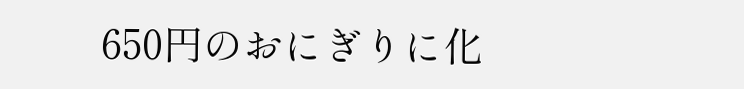650円のおにぎりに化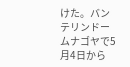けた。バンテリンドームナゴヤで5月4日から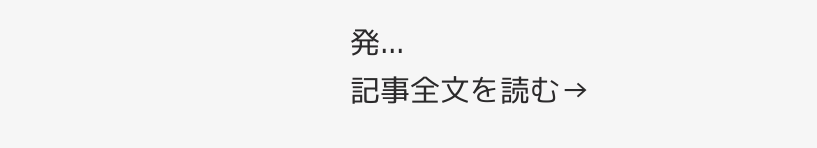発...
記事全文を読む→